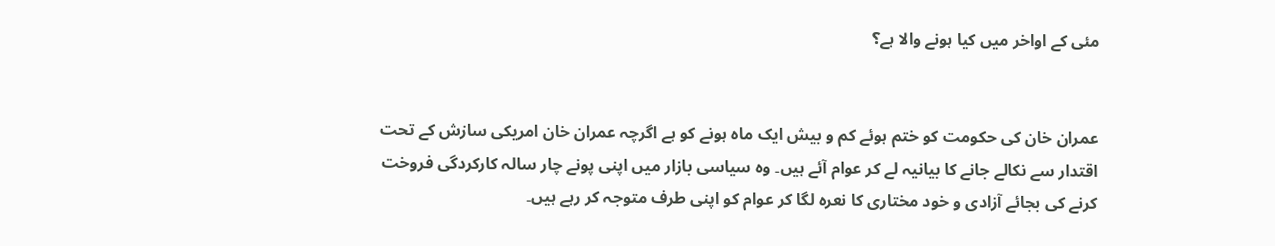مئی کے اواخر میں کیا ہونے والا ہے؟


عمران خان کی حکومت کو ختم ہوئے کم و بیش ایک ماہ ہونے کو ہے اگرچہ عمران خان امریکی سازش کے تحت اقتدار سے نکالے جانے کا بیانیہ لے کر عوام آئے ہیں۔ وہ سیاسی بازار میں اپنی پونے چار سالہ کارکردگی فروخت کرنے کی بجائے آزادی و خود مختاری کا نعرہ لگا کر عوام کو اپنی طرف متوجہ کر رہے ہیں۔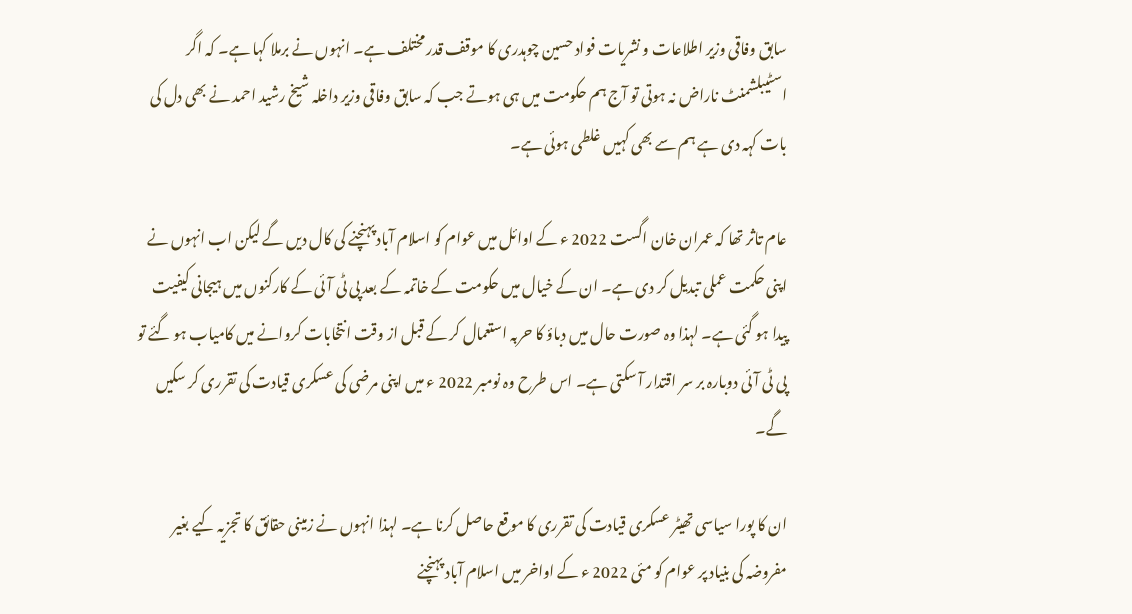سابق وفاقی وزیر اطلاعات و نشریات فواد حسین چوہدری کا موقف قدر مختلف ہے۔ انہوں نے برملا کہا ہے۔ کہ اگر اسٹیبلشمنٹ ناراض نہ ہوتی تو آج ہم حکومت میں ہی ہوتے جب کہ سابق وفاقی وزیر داخلہ شیخ رشید احمد نے بھی دل کی بات کہہ دی ہے ہم سے بھی کہیں غلطی ہوئی ہے۔

عام تاثر تھا کہ عمران خان اگست 2022 ء کے اوائل میں عوام کو اسلام آباد پہنچنے کی کال دیں گے لیکن اب انہوں نے اپنی حکمت عملی تبدیل کر دی ہے۔ ان کے خیال میں حکومت کے خاتمہ کے بعد پی ٹی آئی کے کارکنوں میں ہیجانی کیفیت پیدا ہو گئی ہے۔ لہذا وہ صورت حال میں دباؤ کا حربہ استعمال کر کے قبل از وقت انتخابات کروانے میں کامیاب ہو گئے تو پی ٹی آئی دوبارہ بر سر اقتدار آ سکتی ہے۔ اس طرح وہ نومبر 2022 ء میں اپنی مرضی کی عسکری قیادت کی تقرری کر سکیں گے۔

ان کا پورا سیاسی تھیٹر عسکری قیادت کی تقرری کا موقع حاصل کرنا ہے۔ لہذا انہوں نے زمینی حقائق کا تجزیہ کیے بغیر مفروضہ کی بنیاد پر عوام کو مئی 2022 ء کے اواخر میں اسلام آباد پہنچنے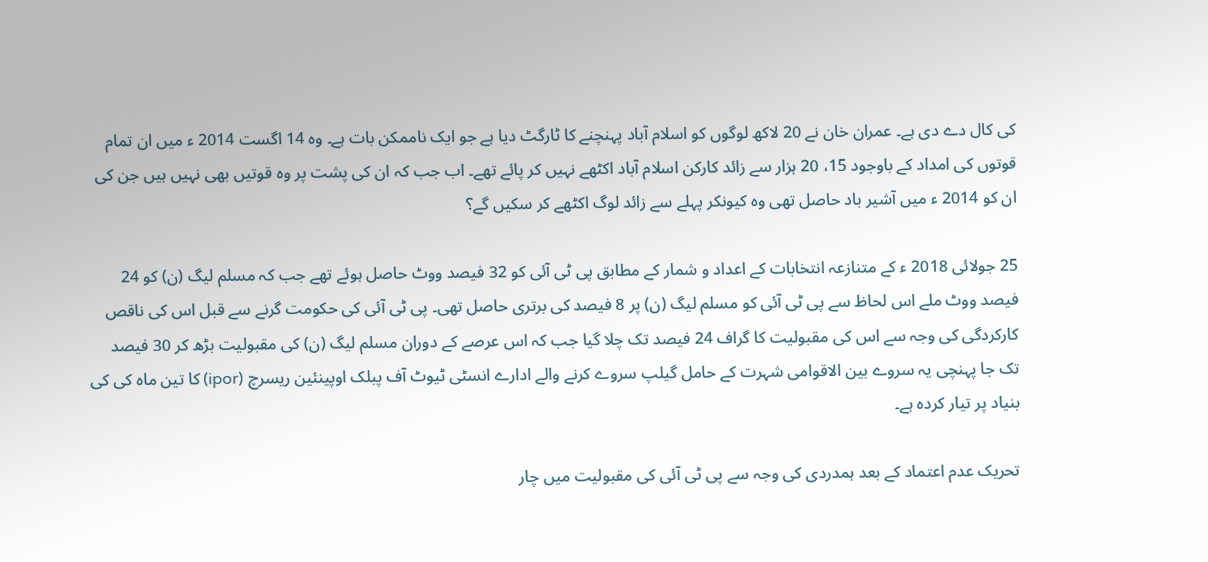کی کال دے دی ہے۔ عمران خان نے 20 لاکھ لوگوں کو اسلام آباد پہنچنے کا ٹارگٹ دیا ہے جو ایک ناممکن بات ہے۔ وہ 14 اگست 2014 ء میں ان تمام قوتوں کی امداد کے باوجود 15، 20 ہزار سے زائد کارکن اسلام آباد اکٹھے نہیں کر پائے تھے۔ اب جب کہ ان کی پشت پر وہ قوتیں بھی نہیں ہیں جن کی ان کو 2014 ء میں آشیر باد حاصل تھی وہ کیونکر پہلے سے زائد لوگ اکٹھے کر سکیں گے؟

25 جولائی 2018 ء کے متنازعہ انتخابات کے اعداد و شمار کے مطابق پی ٹی آئی کو 32 فیصد ووٹ حاصل ہوئے تھے جب کہ مسلم لیگ (ن) کو 24 فیصد ووٹ ملے اس لحاظ سے پی ٹی آئی کو مسلم لیگ (ن) پر 8 فیصد کی برتری حاصل تھی۔ پی ٹی آئی کی حکومت گرنے سے قبل اس کی ناقص کارکردگی کی وجہ سے اس کی مقبولیت کا گراف 24 فیصد تک چلا گیا جب کہ اس عرصے کے دوران مسلم لیگ (ن) کی مقبولیت بڑھ کر 30 فیصد تک جا پہنچی یہ سروے بین الاقوامی شہرت کے حامل گیلپ سروے کرنے والے ادارے انسٹی ٹیوٹ آف پبلک اوپینئین ریسرچ (ipor) کا تین ماہ کی کی بنیاد پر تیار کردہ ہے۔

تحریک عدم اعتماد کے بعد ہمدردی کی وجہ سے پی ٹی آئی کی مقبولیت میں چار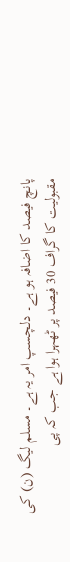پانچ فیصد کا اضافہ ہو ہے۔ دلچسپ امر یہ ہے۔ مسلم لیگ (ن) کی مقبولیت کا گراف 30 فیصد پر ٹھہرا ہوا ہے جب کہ پی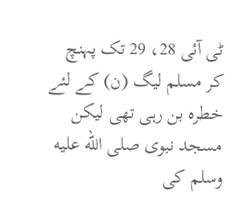ٹی آئی 28، 29 تک پہنچ کر مسلم لیگ (ن) کے لئے خطرہ بن رہی تھی لیکن مسجد نبوی صلى الله عليه وسلم کی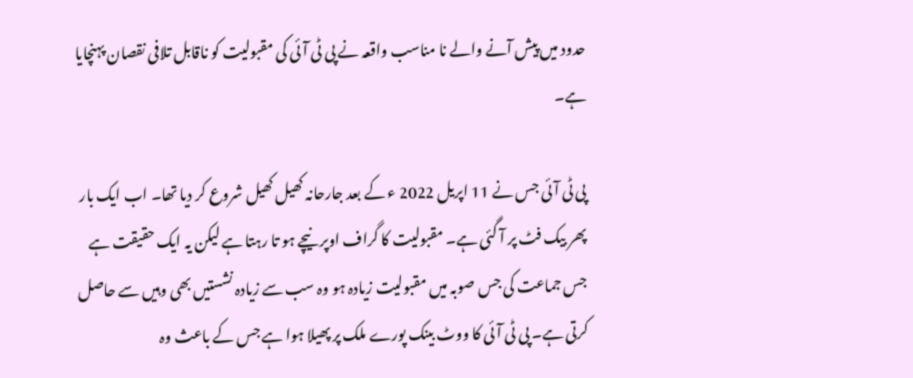حدود میں پیش آنے والے نا مناسب واقعہ نے پی ٹی آئی کی مقبولیت کو ناقابل تلافی نقصان پہنچایا ہے۔

پی ٹی آئی جس نے 11 اپریل 2022 ء کے بعد جارحانہ کھیل کھیل شروع کر دیا تھا۔ اب ایک بار پھر بیک فٹ پر آ گئی ہے۔ مقبولیت کا گراف اوپر نیچے ہو تا رہتا ہے لیکن یہ ایک حقیقت ہے جس جماعت کی جس صوبہ میں مقبولیت زیادہ ہو وہ سب سے زیادہ نشستیں بھی وہیں سے حاصل کرتی ہے۔ پی ٹی آئی کا ووٹ بینک پورے ملک پر پھیلا ہوا ہے جس کے باعث وہ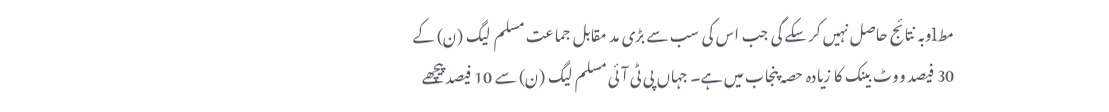مطlوبہ نتائج حاصل نہیں کر سکے گی جب اس کی سب سے بڑی مد مقابل جماعت مسلم لیگ (ن) کے 30 فیصد ووٹ بینک کا زیادہ حصہ پنجاب میں ہے۔ جہاں پی ٹی آئی مسلم لیگ (ن) سے 10 فیصد پیچھے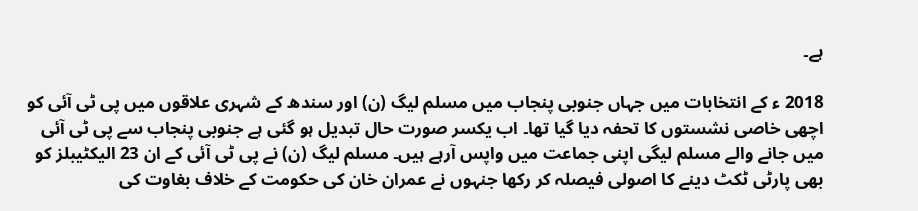ہے۔

2018 ء کے انتخابات میں جہاں جنوبی پنجاب میں مسلم لیگ (ن) اور سندھ کے شہری علاقوں میں پی ٹی آئی کو اچھی خاصی نشستوں کا تحفہ دیا گیا تھا۔ اب یکسر صورت حال تبدیل ہو گئی ہے جنوبی پنجاب سے پی ٹی آئی میں جانے والے مسلم لیگی اپنی جماعت میں واپس آرہے ہیں۔ مسلم لیگ (ن) نے پی ٹی آئی کے ان 23 الیکٹیبلز کو بھی پارٹی ٹکٹ دینے کا اصولی فیصلہ کر رکھا جنہوں نے عمران خان کی حکومت کے خلاف بغاوت کی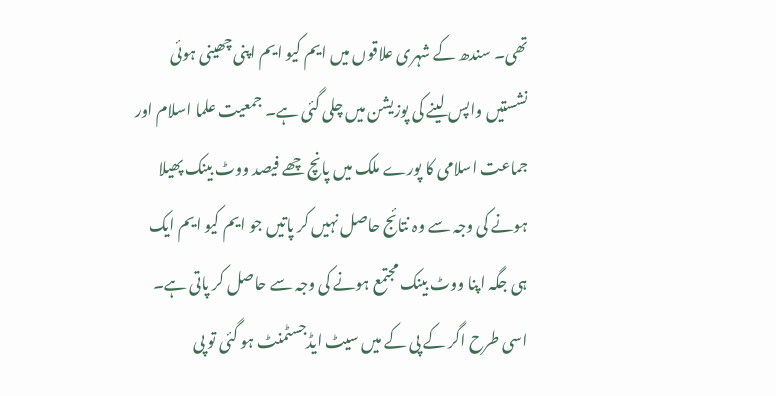تھی۔ سندھ کے شہری علاقوں میں ایم کیو ایم اپنی چھینی ہوئی نشستیں واپس لینے کی پوزیشن میں چلی گئی ہے۔ جمعیت علما اسلام اور جماعت اسلامی کا پورے ملک میں پانچ چھے فیصد ووٹ بینک پھیلا ہونے کی وجہ سے وہ نتائج حاصل نہیں کر پاتیں جو ایم کیو ایم ایک ہی جگہ اپنا ووٹ بینک مجتمع ہونے کی وجہ سے حاصل کر پاتی ہے۔ اسی طرح اگر کے پی کے میں سیٹ ایڈجسٹمنٹ ہو گئی تو پی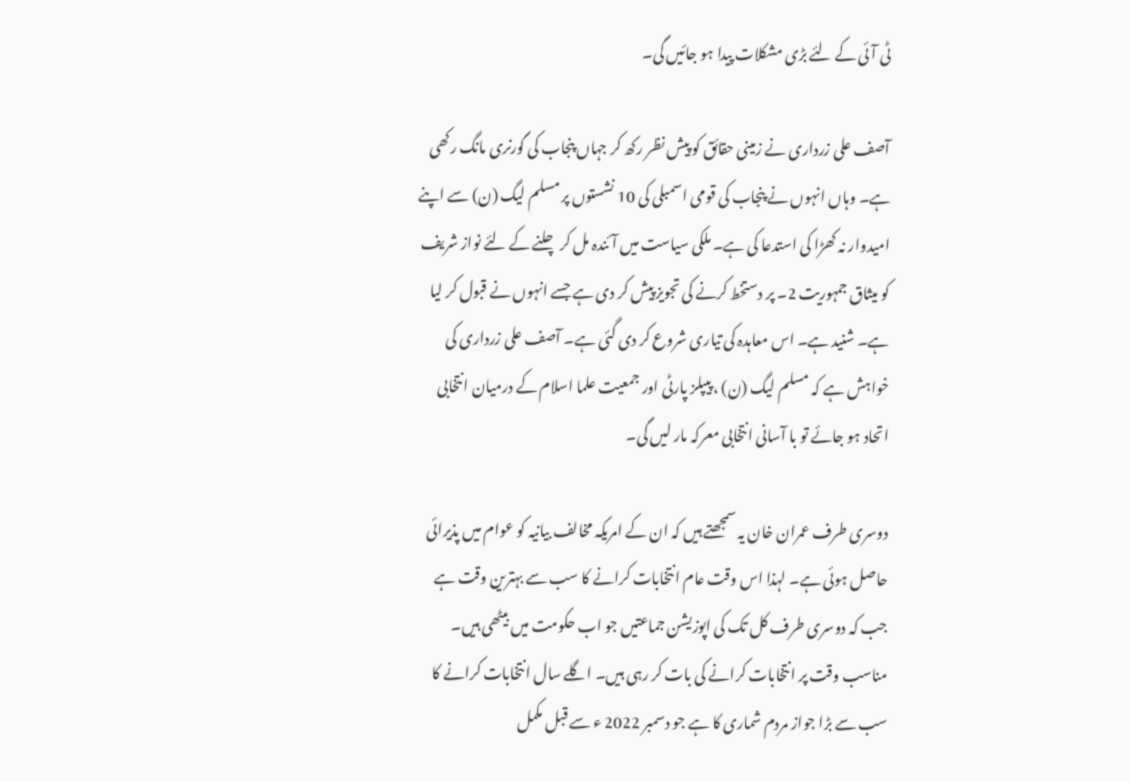ٹی آئی کے لئے بڑی مشکلات پیدا ہو جائیں گی۔

آصف علی زرداری نے زمینی حقائق کو پیش نظر رکھ کر جہاں پنجاب کی گورنری مانگ رکھی ہے۔ وہاں انہوں نے پنجاب کی قومی اسمبلی کی 10 نشستوں پر مسلم لیگ (ن) سے اپنے امیدوار نہ کھڑا کی استدعا کی ہے۔ ملکی سیاست میں آئندہ مل کر چلنے کے لئے نواز شریف کو میثاق جمہوریت 2۔ پر دستخط کرنے کی تجویز پیش کر دی ہے جسے انہوں نے قبول کر لیا ہے۔ شنید ہے۔ اس معاہدہ کی تیاری شروع کر دی گئی ہے۔ آصف علی زرداری کی خواہش ہے کہ مسلم لیگ (ن) ، پیپلز پارٹی اور جمعیت علما اسلام کے درمیان انتخابی اتحاد ہو جائے تو با آسانی انتخابی معرکہ مار لیں گی۔

دوسری طرف عمران خان یہ سمجھتے ہیں کہ ان کے امریکہ مخالف بیانیہ کو عوام میں پذیرائی حاصل ہوئی ہے۔ لہذا اس وقت عام انتخابات کرانے کا سب سے بہترین وقت ہے جب کہ دوسری طرف کل تک کی اپوزیشن جماعتیں جو اب حکومت میں بیٹھی ہیں۔ مناسب وقت پر انتخابات کرانے کی بات کر رہی ہیں۔ اگلے سال انتخابات کرانے کا سب سے بڑا جواز مردم شماری کا ہے جو دسمبر 2022 ء سے قبل مکمل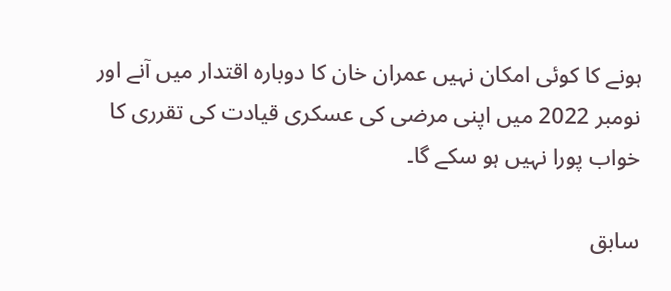ہونے کا کوئی امکان نہیں عمران خان کا دوبارہ اقتدار میں آنے اور نومبر 2022 میں اپنی مرضی کی عسکری قیادت کی تقرری کا خواب پورا نہیں ہو سکے گا۔

سابق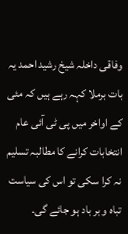وفاقی داخلہ شیخ رشید احمد یہ بات برملا کہہ رہے ہیں کہ مئی کے اواخر میں پی ٹی آئی عام انتخابات کرانے کا مطالبہ تسلیم نہ کرا سکی تو اس کی سیاست تباہ و بر باد ہو جائے گی۔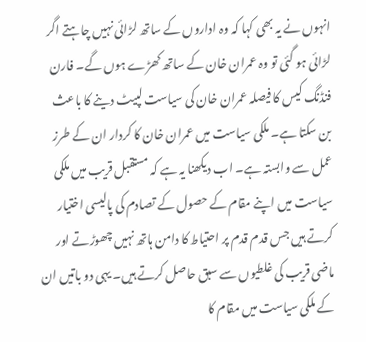انہوں نے یہ بھی کہا کہ وہ اداروں کے ساتھ لڑائی نہیں چاہتے اگر لڑائی ہو گئی تو وہ عمران خان کے ساتھ کھڑے ہوں گے۔ فارن فنڈنگ کیس کا فیصلہ عمران خان کی سیاست لپیٹ دینے کا باعث بن سکتا ہے۔ ملکی سیاست میں عمران خان کا کردار ان کے طرز عمل سے وابستہ ہے۔ اب دیکھنا یہ ہے کہ مستقبل قریب میں ملکی سیاست میں اپنے مقام کے حصول کے تصادم کی پالیسی اختیار کرتے ہیں جس قدم قدم پر احتیاط کا دامن ہاتھ نہیں چھوڑتے اور ماضی قریب کی غلطیوں سے سبق حاصل کرتے ہیں۔ یہی دو باتیں ان کے ملکی سیاست میں مقام کا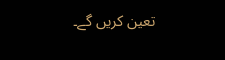تعین کریں گے۔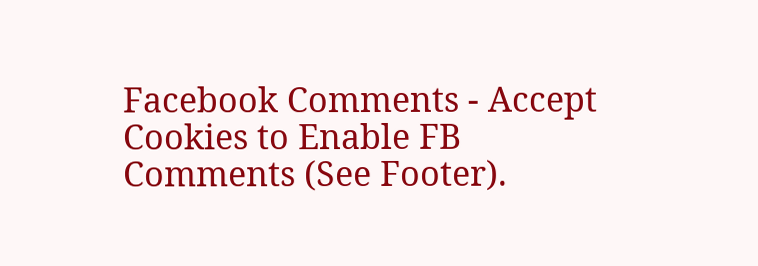Facebook Comments - Accept Cookies to Enable FB Comments (See Footer).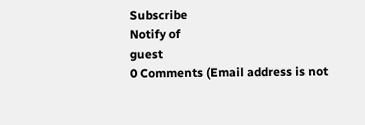Subscribe
Notify of
guest
0 Comments (Email address is not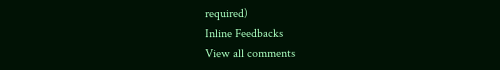required)
Inline Feedbacks
View all comments